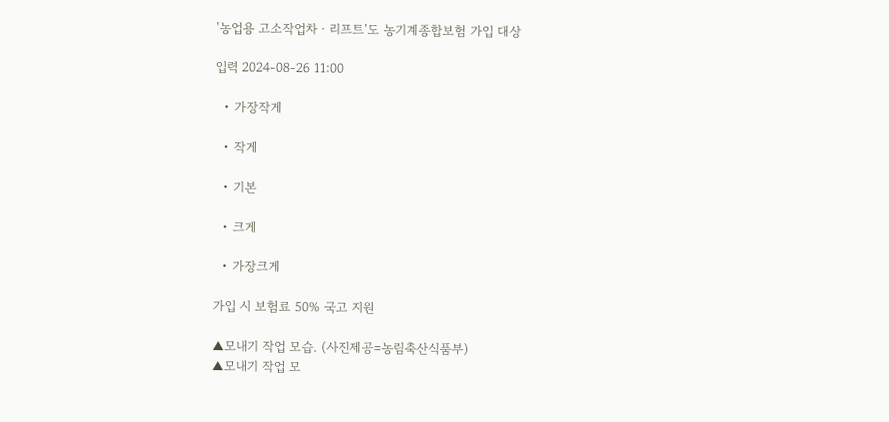'농업용 고소작업차ㆍ리프트'도 농기계종합보험 가입 대상

입력 2024-08-26 11:00

  • 가장작게

  • 작게

  • 기본

  • 크게

  • 가장크게

가입 시 보험료 50% 국고 지원

▲모내기 작업 모습. (사진제공=농림축산식품부)
▲모내기 작업 모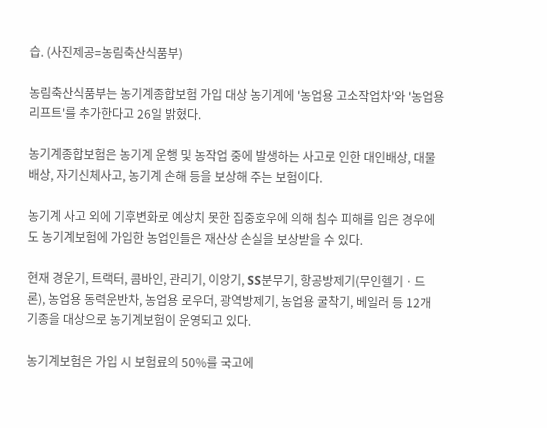습. (사진제공=농림축산식품부)

농림축산식품부는 농기계종합보험 가입 대상 농기계에 '농업용 고소작업차'와 '농업용 리프트'를 추가한다고 26일 밝혔다.

농기계종합보험은 농기계 운행 및 농작업 중에 발생하는 사고로 인한 대인배상, 대물배상, 자기신체사고, 농기계 손해 등을 보상해 주는 보험이다.

농기계 사고 외에 기후변화로 예상치 못한 집중호우에 의해 침수 피해를 입은 경우에도 농기계보험에 가입한 농업인들은 재산상 손실을 보상받을 수 있다.

현재 경운기, 트랙터, 콤바인, 관리기, 이앙기, SS분무기, 항공방제기(무인헬기ㆍ드론), 농업용 동력운반차, 농업용 로우더, 광역방제기, 농업용 굴착기, 베일러 등 12개 기종을 대상으로 농기계보험이 운영되고 있다.

농기계보험은 가입 시 보험료의 50%를 국고에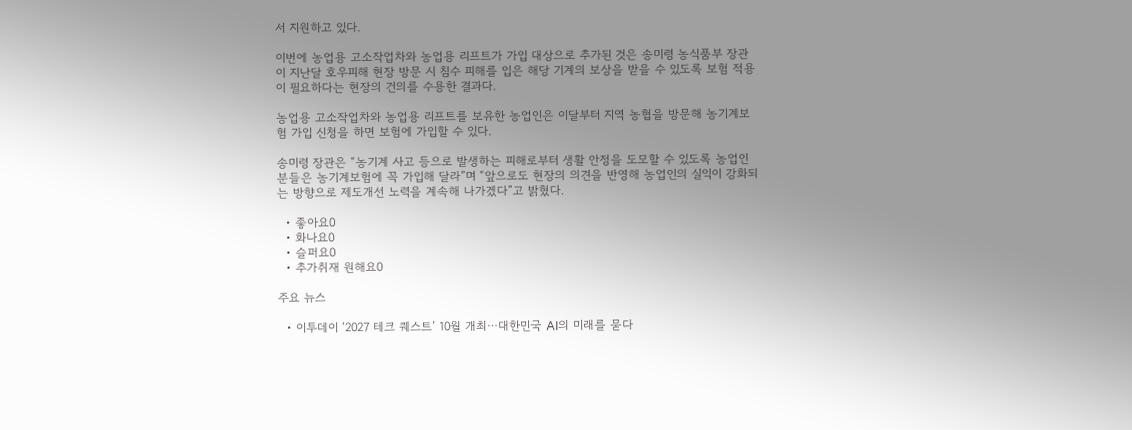서 지원하고 있다.

이번에 농업용 고소작업차와 농업용 리프트가 가입 대상으로 추가된 것은 송미령 농식품부 장관이 지난달 호우피해 현장 방문 시 침수 피해를 입은 해당 기계의 보상을 받을 수 있도록 보험 적용이 필요하다는 현장의 건의를 수용한 결과다.

농업용 고소작업차와 농업용 리프트를 보유한 농업인은 이달부터 지역 농협을 방문해 농기계보험 가입 신청을 하면 보험에 가입할 수 있다.

송미령 장관은 “농기계 사고 등으로 발생하는 피해로부터 생활 안정을 도모할 수 있도록 농업인 분들은 농기계보험에 꼭 가입해 달라”며 “앞으로도 현장의 의견을 반영해 농업인의 실익이 강화되는 방향으로 제도개선 노력을 계속해 나가겠다”고 밝혔다.

  • 좋아요0
  • 화나요0
  • 슬퍼요0
  • 추가취재 원해요0

주요 뉴스

  • 이투데이 ‘2027 테크 퀘스트’ 10월 개최⋯대한민국 AI의 미래를 묻다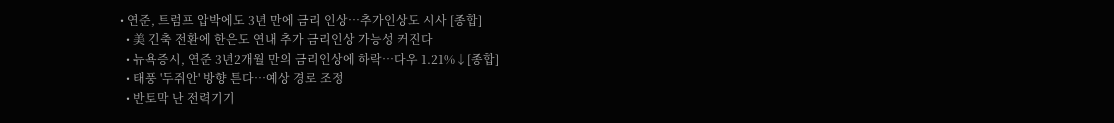• 연준, 트럼프 압박에도 3년 만에 금리 인상…추가인상도 시사 [종합]
  • 美 긴축 전환에 한은도 연내 추가 금리인상 가능성 커진다
  • 뉴욕증시, 연준 3년2개월 만의 금리인상에 하락…다우 1.21%↓[종합]
  • 태풍 '두쥐안' 방향 튼다…예상 경로 조정
  • 반토막 난 전력기기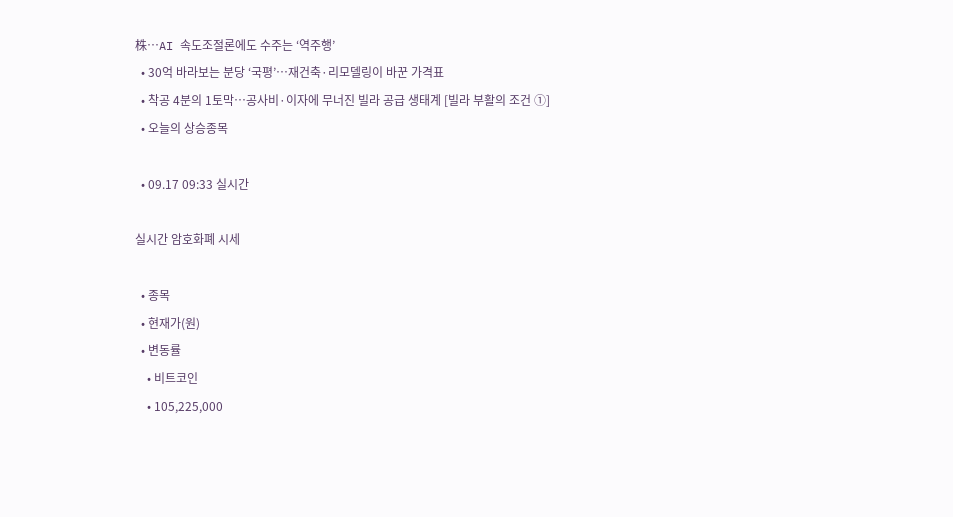株…AI 속도조절론에도 수주는 ‘역주행’
  • 30억 바라보는 분당 ‘국평’⋯재건축·리모델링이 바꾼 가격표
  • 착공 4분의 1토막…공사비·이자에 무너진 빌라 공급 생태계 [빌라 부활의 조건 ①]
  • 오늘의 상승종목

  • 09.17 09:33 실시간

실시간 암호화폐 시세

  • 종목
  • 현재가(원)
  • 변동률
    • 비트코인
    • 105,225,000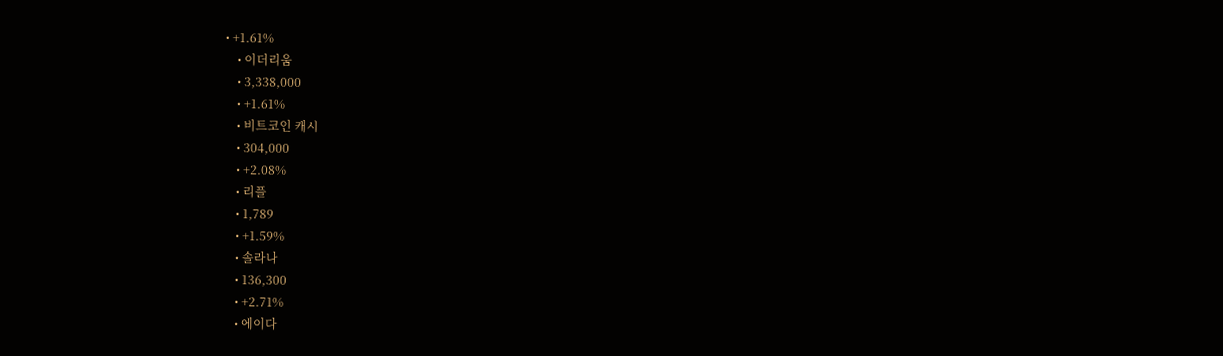• +1.61%
    • 이더리움
    • 3,338,000
    • +1.61%
    • 비트코인 캐시
    • 304,000
    • +2.08%
    • 리플
    • 1,789
    • +1.59%
    • 솔라나
    • 136,300
    • +2.71%
    • 에이다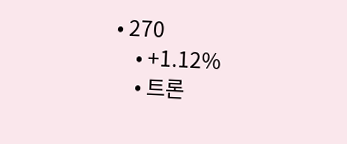• 270
    • +1.12%
    • 트론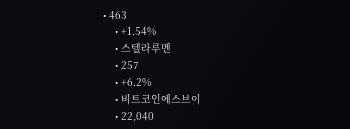• 463
    • +1.54%
    • 스텔라루멘
    • 257
    • +6.2%
    • 비트코인에스브이
    • 22,040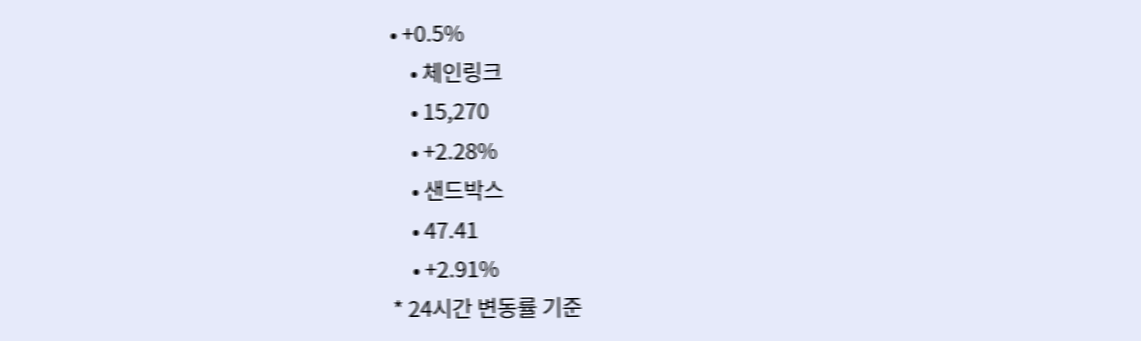• +0.5%
    • 체인링크
    • 15,270
    • +2.28%
    • 샌드박스
    • 47.41
    • +2.91%
* 24시간 변동률 기준